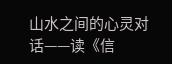山水之间的心灵对话——读《信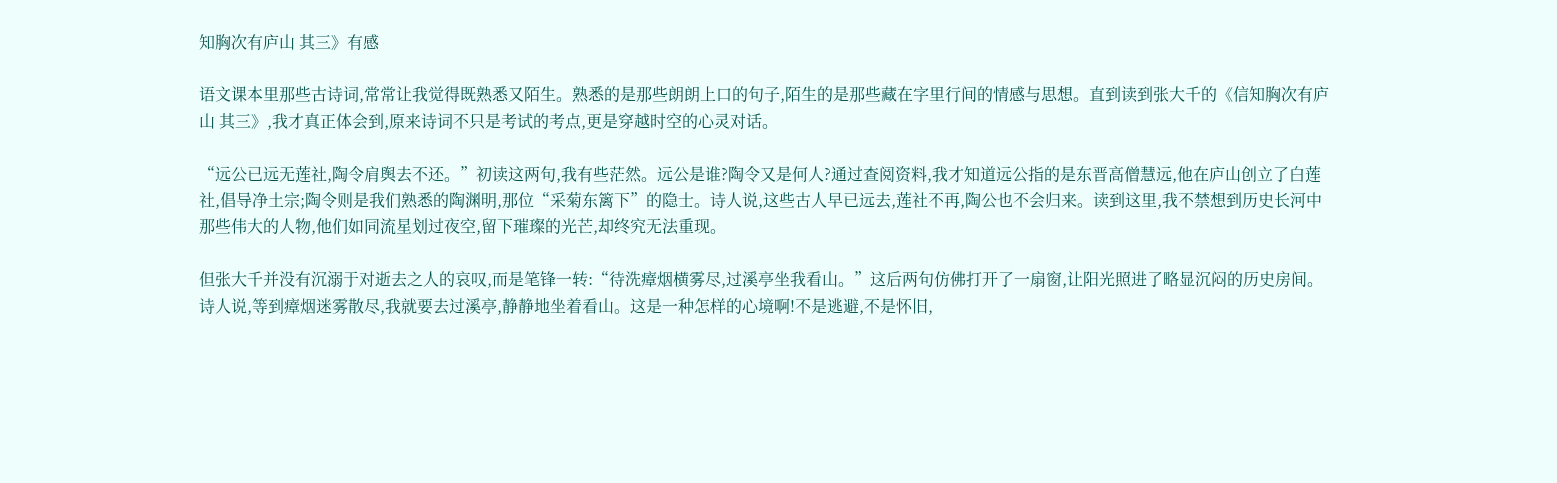知胸次有庐山 其三》有感

语文课本里那些古诗词,常常让我觉得既熟悉又陌生。熟悉的是那些朗朗上口的句子,陌生的是那些藏在字里行间的情感与思想。直到读到张大千的《信知胸次有庐山 其三》,我才真正体会到,原来诗词不只是考试的考点,更是穿越时空的心灵对话。

“远公已远无莲社,陶令肩舆去不还。”初读这两句,我有些茫然。远公是谁?陶令又是何人?通过查阅资料,我才知道远公指的是东晋高僧慧远,他在庐山创立了白莲社,倡导净土宗;陶令则是我们熟悉的陶渊明,那位“采菊东篱下”的隐士。诗人说,这些古人早已远去,莲社不再,陶公也不会归来。读到这里,我不禁想到历史长河中那些伟大的人物,他们如同流星划过夜空,留下璀璨的光芒,却终究无法重现。

但张大千并没有沉溺于对逝去之人的哀叹,而是笔锋一转:“待洗瘴烟横雾尽,过溪亭坐我看山。”这后两句仿佛打开了一扇窗,让阳光照进了略显沉闷的历史房间。诗人说,等到瘴烟迷雾散尽,我就要去过溪亭,静静地坐着看山。这是一种怎样的心境啊!不是逃避,不是怀旧,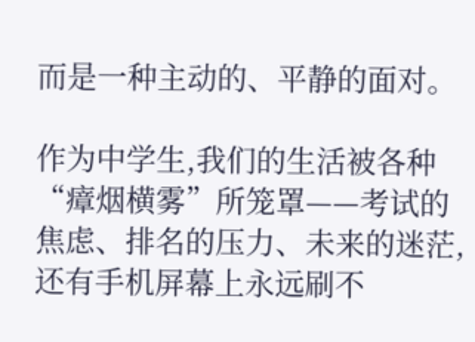而是一种主动的、平静的面对。

作为中学生,我们的生活被各种“瘴烟横雾”所笼罩——考试的焦虑、排名的压力、未来的迷茫,还有手机屏幕上永远刷不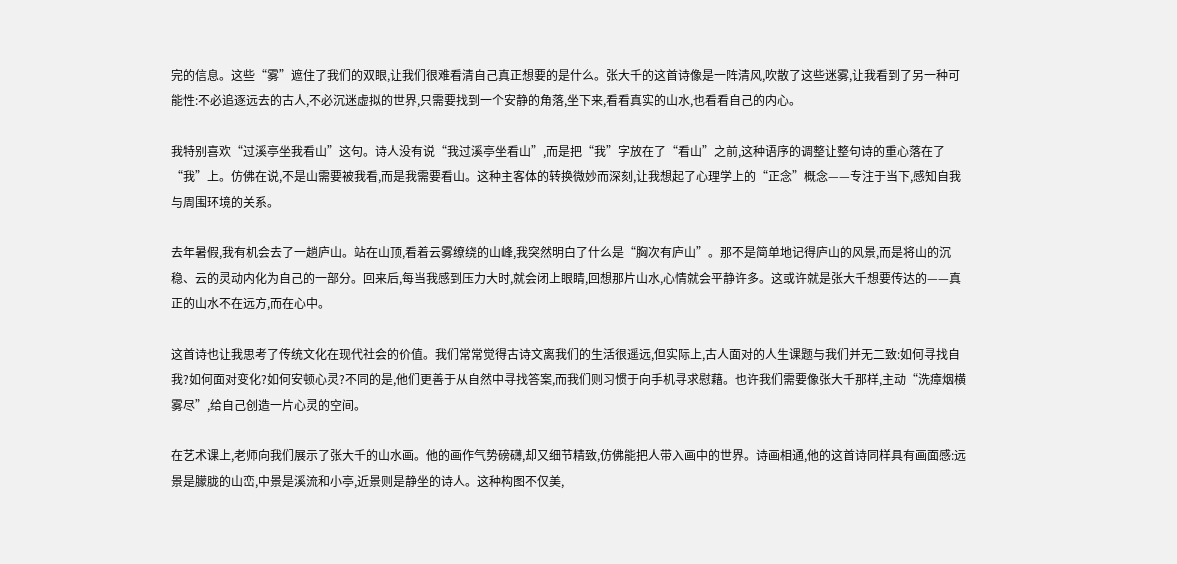完的信息。这些“雾”遮住了我们的双眼,让我们很难看清自己真正想要的是什么。张大千的这首诗像是一阵清风,吹散了这些迷雾,让我看到了另一种可能性:不必追逐远去的古人,不必沉迷虚拟的世界,只需要找到一个安静的角落,坐下来,看看真实的山水,也看看自己的内心。

我特别喜欢“过溪亭坐我看山”这句。诗人没有说“我过溪亭坐看山”,而是把“我”字放在了“看山”之前,这种语序的调整让整句诗的重心落在了“我”上。仿佛在说,不是山需要被我看,而是我需要看山。这种主客体的转换微妙而深刻,让我想起了心理学上的“正念”概念——专注于当下,感知自我与周围环境的关系。

去年暑假,我有机会去了一趟庐山。站在山顶,看着云雾缭绕的山峰,我突然明白了什么是“胸次有庐山”。那不是简单地记得庐山的风景,而是将山的沉稳、云的灵动内化为自己的一部分。回来后,每当我感到压力大时,就会闭上眼睛,回想那片山水,心情就会平静许多。这或许就是张大千想要传达的——真正的山水不在远方,而在心中。

这首诗也让我思考了传统文化在现代社会的价值。我们常常觉得古诗文离我们的生活很遥远,但实际上,古人面对的人生课题与我们并无二致:如何寻找自我?如何面对变化?如何安顿心灵?不同的是,他们更善于从自然中寻找答案,而我们则习惯于向手机寻求慰藉。也许我们需要像张大千那样,主动“洗瘴烟横雾尽”,给自己创造一片心灵的空间。

在艺术课上,老师向我们展示了张大千的山水画。他的画作气势磅礴,却又细节精致,仿佛能把人带入画中的世界。诗画相通,他的这首诗同样具有画面感:远景是朦胧的山峦,中景是溪流和小亭,近景则是静坐的诗人。这种构图不仅美,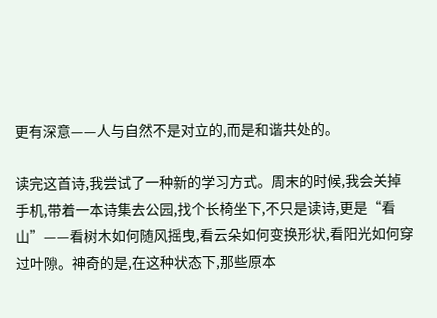更有深意——人与自然不是对立的,而是和谐共处的。

读完这首诗,我尝试了一种新的学习方式。周末的时候,我会关掉手机,带着一本诗集去公园,找个长椅坐下,不只是读诗,更是“看山”——看树木如何随风摇曳,看云朵如何变换形状,看阳光如何穿过叶隙。神奇的是,在这种状态下,那些原本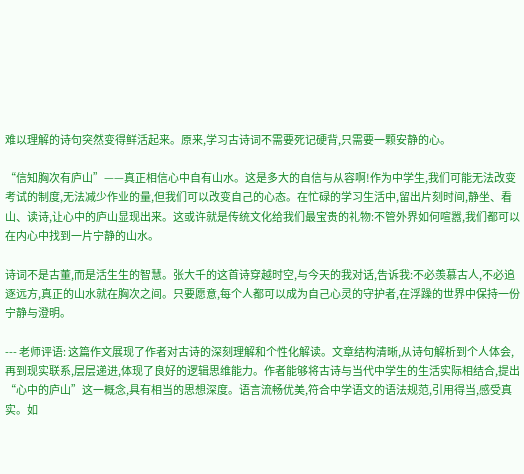难以理解的诗句突然变得鲜活起来。原来,学习古诗词不需要死记硬背,只需要一颗安静的心。

“信知胸次有庐山”——真正相信心中自有山水。这是多大的自信与从容啊!作为中学生,我们可能无法改变考试的制度,无法减少作业的量,但我们可以改变自己的心态。在忙碌的学习生活中,留出片刻时间,静坐、看山、读诗,让心中的庐山显现出来。这或许就是传统文化给我们最宝贵的礼物:不管外界如何喧嚣,我们都可以在内心中找到一片宁静的山水。

诗词不是古董,而是活生生的智慧。张大千的这首诗穿越时空,与今天的我对话,告诉我:不必羡慕古人,不必追逐远方,真正的山水就在胸次之间。只要愿意,每个人都可以成为自己心灵的守护者,在浮躁的世界中保持一份宁静与澄明。

--- 老师评语: 这篇作文展现了作者对古诗的深刻理解和个性化解读。文章结构清晰,从诗句解析到个人体会,再到现实联系,层层递进,体现了良好的逻辑思维能力。作者能够将古诗与当代中学生的生活实际相结合,提出“心中的庐山”这一概念,具有相当的思想深度。语言流畅优美,符合中学语文的语法规范,引用得当,感受真实。如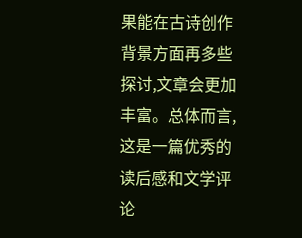果能在古诗创作背景方面再多些探讨,文章会更加丰富。总体而言,这是一篇优秀的读后感和文学评论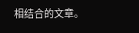相结合的文章。